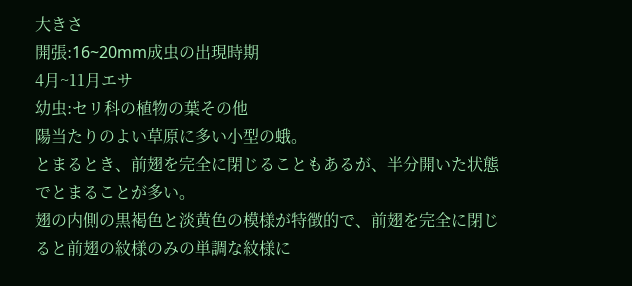大きさ
開張:16~20mm成虫の出現時期
4月~11月エサ
幼虫:セリ科の植物の葉その他
陽当たりのよい草原に多い小型の蛾。
とまるとき、前翅を完全に閉じることもあるが、半分開いた状態でとまることが多い。
翅の内側の黒褐色と淡黄色の模様が特徴的で、前翅を完全に閉じると前翅の紋様のみの単調な紋様に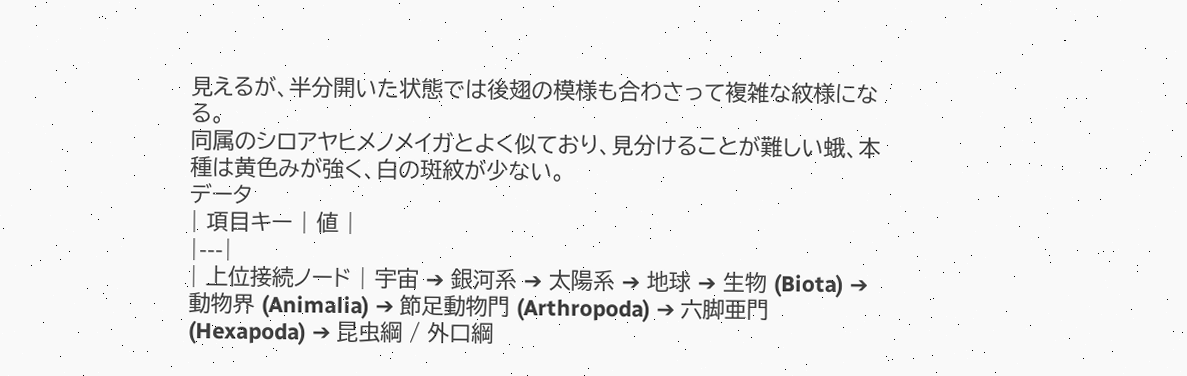見えるが、半分開いた状態では後翅の模様も合わさって複雑な紋様になる。
同属のシロアヤヒメノメイガとよく似ており、見分けることが難しい蛾、本種は黄色みが強く、白の斑紋が少ない。
データ
| 項目キー | 値 |
|---|
| 上位接続ノード | 宇宙 ➔ 銀河系 ➔ 太陽系 ➔ 地球 ➔ 生物 (Biota) ➔ 動物界 (Animalia) ➔ 節足動物門 (Arthropoda) ➔ 六脚亜門 (Hexapoda) ➔ 昆虫綱 / 外口綱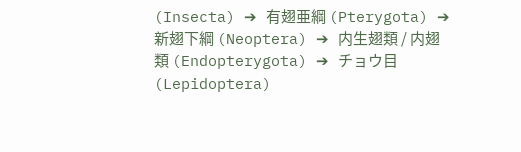(Insecta) ➔ 有翅亜綱 (Pterygota) ➔ 新翅下綱 (Neoptera) ➔ 内生翅類 / 内翅類 (Endopterygota) ➔ チョウ目 (Lepidoptera)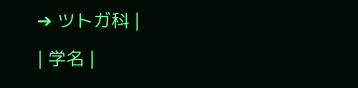➔ ツトガ科 |
| 学名 |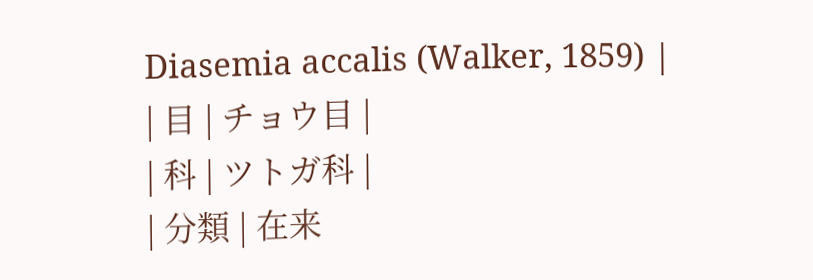Diasemia accalis (Walker, 1859) |
| 目 | チョウ目 |
| 科 | ツトガ科 |
| 分類 | 在来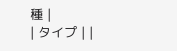種 |
| タイプ | |